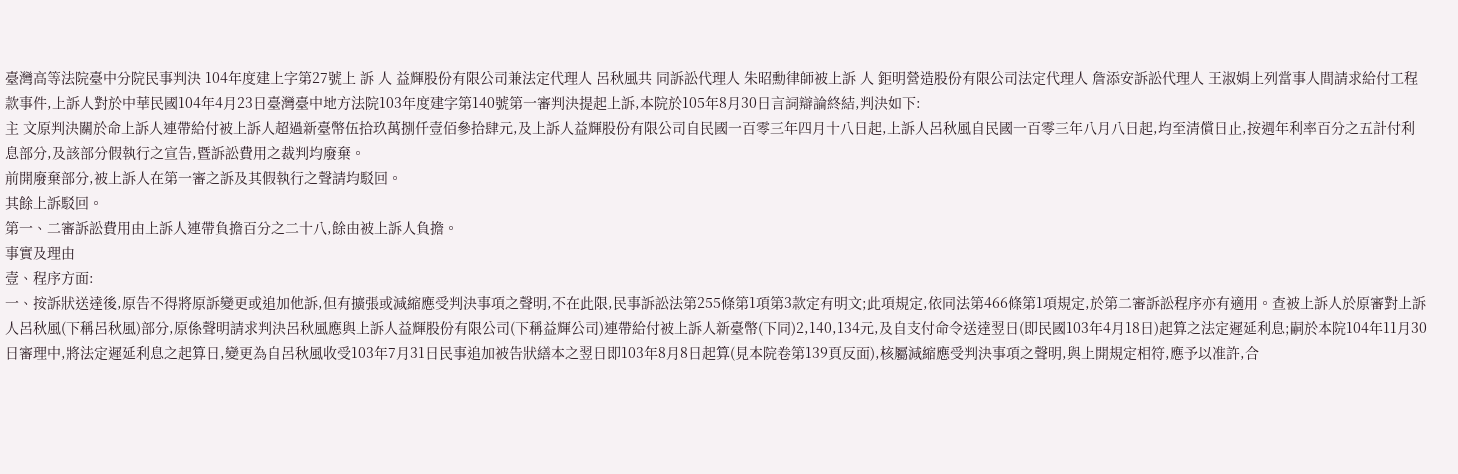臺灣高等法院臺中分院民事判決 104年度建上字第27號上 訴 人 益輝股份有限公司兼法定代理人 呂秋風共 同訴訟代理人 朱昭勳律師被上訴 人 鉅明營造股份有限公司法定代理人 詹添安訴訟代理人 王淑娟上列當事人間請求給付工程款事件,上訴人對於中華民國104年4月23日臺灣臺中地方法院103年度建字第140號第一審判決提起上訴,本院於105年8月30日言詞辯論終結,判決如下:
主 文原判決關於命上訴人連帶給付被上訴人超過新臺幣伍拾玖萬捌仟壹佰參拾肆元,及上訴人益輝股份有限公司自民國一百零三年四月十八日起,上訴人呂秋風自民國一百零三年八月八日起,均至清償日止,按週年利率百分之五計付利息部分,及該部分假執行之宣告,暨訴訟費用之裁判均廢棄。
前開廢棄部分,被上訴人在第一審之訴及其假執行之聲請均駁回。
其餘上訴駁回。
第一、二審訴訟費用由上訴人連帶負擔百分之二十八,餘由被上訴人負擔。
事實及理由
壹、程序方面:
一、按訴狀送達後,原告不得將原訴變更或追加他訴,但有擴張或減縮應受判決事項之聲明,不在此限,民事訴訟法第255條第1項第3款定有明文;此項規定,依同法第466條第1項規定,於第二審訴訟程序亦有適用。查被上訴人於原審對上訴人呂秋風(下稱呂秋風)部分,原係聲明請求判決呂秋風應與上訴人益輝股份有限公司(下稱益輝公司)連帶給付被上訴人新臺幣(下同)2,140,134元,及自支付命令送達翌日(即民國103年4月18日)起算之法定遲延利息;嗣於本院104年11月30日審理中,將法定遲延利息之起算日,變更為自呂秋風收受103年7月31日民事追加被告狀繕本之翌日即103年8月8日起算(見本院卷第139頁反面),核屬減縮應受判決事項之聲明,與上開規定相符,應予以准許,合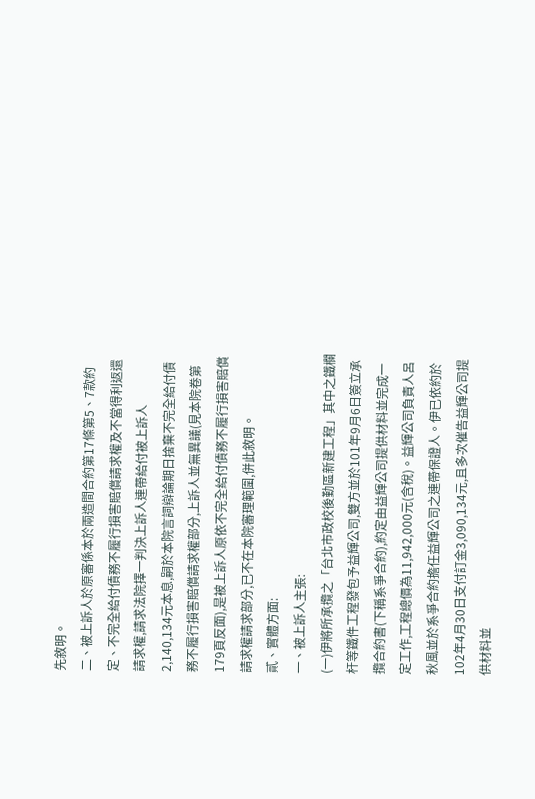先敘明。
二、被上訴人於原審係本於兩造間合約第17條第5、7款約定、不完全給付債務不履行損害賠償請求權及不當得利返還請求權,請求法院擇一判決上訴人連帶給付被上訴人2,140,134元本息,嗣於本院言詞辯論期日捨棄不完全給付債務不履行損害賠償請求權部分,上訴人並無異議(見本院卷第179頁反面),是被上訴人原依不完全給付債務不履行損害賠償請求權請求部分,已不在本院審理範圍,併此敘明。
貳、實體方面:
一、被上訴人主張:
(一)伊將所承攬之「台北市政校後勤區新建工程」其中之鐵欄杆等鐵件工程發包予益輝公司,雙方並於101年9月6日簽立承攬合約書(下稱系爭合約),約定由益輝公司提供材料並完成一定工作,工程總價為11,942,000元(含稅)。益輝公司負責人呂秋風並於系爭合約擔任益輝公司之連帶保證人。伊已依約於102年4月30日支付訂金3,090,134元,且多次催告益輝公司提供材料並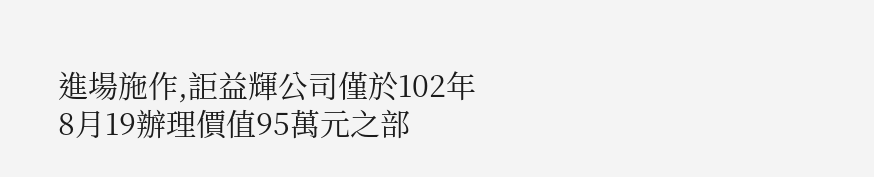進場施作,詎益輝公司僅於102年8月19辦理價值95萬元之部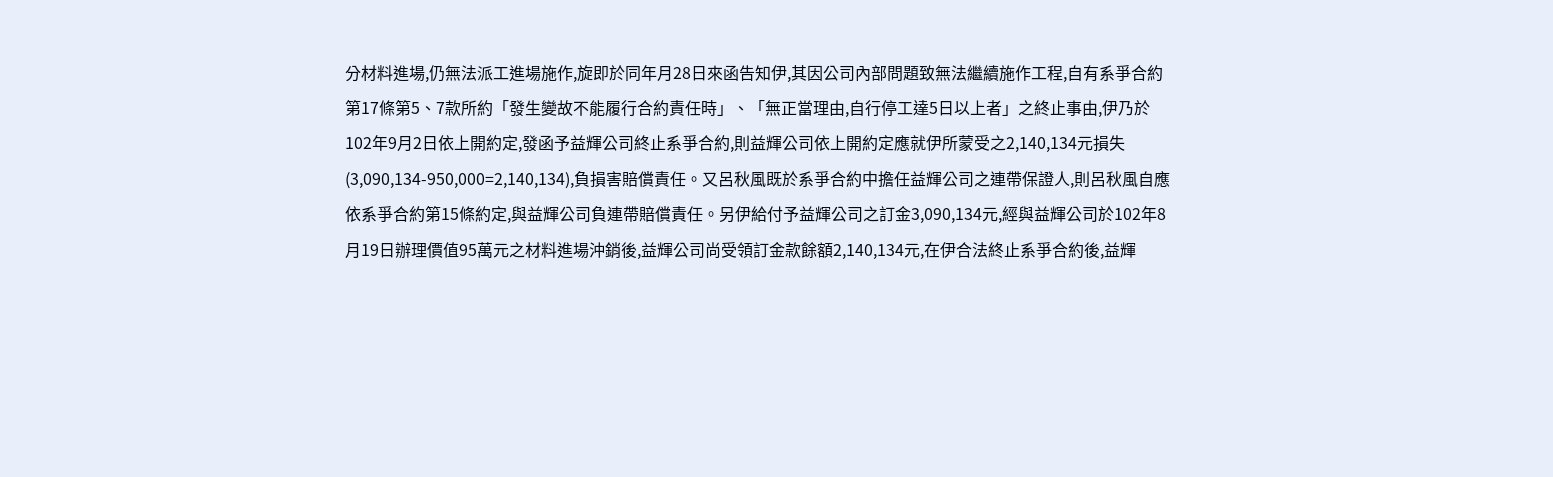分材料進場,仍無法派工進場施作,旋即於同年月28日來函告知伊,其因公司內部問題致無法繼續施作工程,自有系爭合約第17條第5、7款所約「發生變故不能履行合約責任時」、「無正當理由,自行停工達5日以上者」之終止事由,伊乃於102年9月2日依上開約定,發函予益輝公司終止系爭合約,則益輝公司依上開約定應就伊所蒙受之2,140,134元損失(3,090,134-950,000=2,140,134),負損害賠償責任。又呂秋風既於系爭合約中擔任益輝公司之連帶保證人,則呂秋風自應依系爭合約第15條約定,與益輝公司負連帶賠償責任。另伊給付予益輝公司之訂金3,090,134元,經與益輝公司於102年8月19日辦理價值95萬元之材料進場沖銷後,益輝公司尚受領訂金款餘額2,140,134元,在伊合法終止系爭合約後,益輝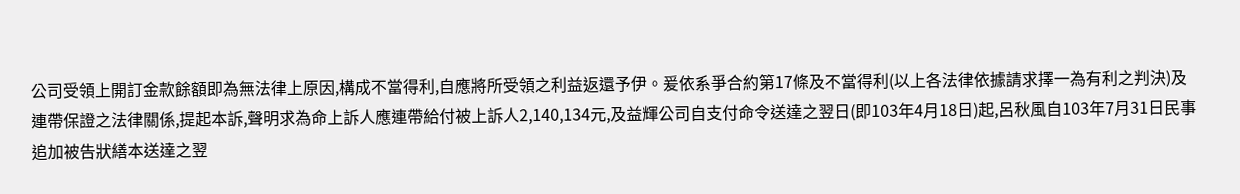公司受領上開訂金款餘額即為無法律上原因,構成不當得利,自應將所受領之利益返還予伊。爰依系爭合約第17條及不當得利(以上各法律依據請求擇一為有利之判決)及連帶保證之法律關係,提起本訴,聲明求為命上訴人應連帶給付被上訴人2,140,134元,及益輝公司自支付命令送達之翌日(即103年4月18日)起,呂秋風自103年7月31日民事追加被告狀繕本送達之翌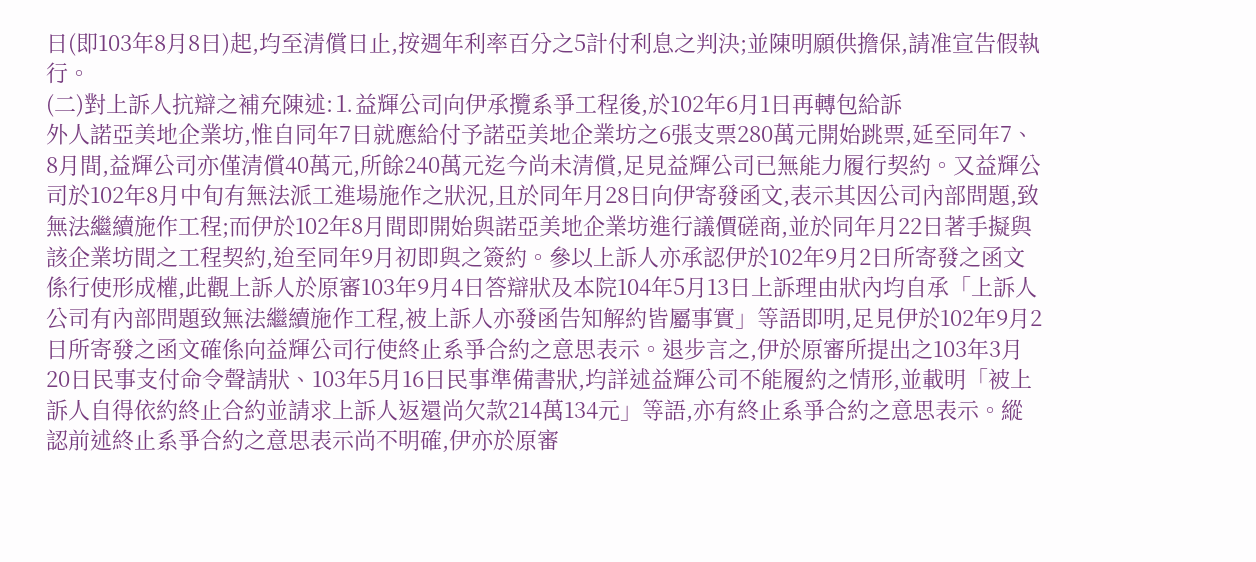日(即103年8月8日)起,均至清償日止,按週年利率百分之5計付利息之判決;並陳明願供擔保,請准宣告假執行。
(二)對上訴人抗辯之補充陳述:⒈益輝公司向伊承攬系爭工程後,於102年6月1日再轉包給訴
外人諾亞美地企業坊,惟自同年7日就應給付予諾亞美地企業坊之6張支票280萬元開始跳票,延至同年7、8月間,益輝公司亦僅清償40萬元,所餘240萬元迄今尚未清償,足見益輝公司已無能力履行契約。又益輝公司於102年8月中旬有無法派工進場施作之狀況,且於同年月28日向伊寄發函文,表示其因公司內部問題,致無法繼續施作工程;而伊於102年8月間即開始與諾亞美地企業坊進行議價磋商,並於同年月22日著手擬與該企業坊間之工程契約,迨至同年9月初即與之簽約。參以上訴人亦承認伊於102年9月2日所寄發之函文係行使形成權,此觀上訴人於原審103年9月4日答辯狀及本院104年5月13日上訴理由狀內均自承「上訴人公司有內部問題致無法繼續施作工程,被上訴人亦發函告知解約皆屬事實」等語即明,足見伊於102年9月2日所寄發之函文確係向益輝公司行使終止系爭合約之意思表示。退步言之,伊於原審所提出之103年3月20日民事支付命令聲請狀、103年5月16日民事準備書狀,均詳述益輝公司不能履約之情形,並載明「被上訴人自得依約終止合約並請求上訴人返還尚欠款214萬134元」等語,亦有終止系爭合約之意思表示。縱認前述終止系爭合約之意思表示尚不明確,伊亦於原審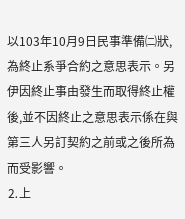以103年10月9日民事準備㈡狀,為終止系爭合約之意思表示。另伊因終止事由發生而取得終止權後,並不因終止之意思表示係在與第三人另訂契約之前或之後所為而受影響。
⒉上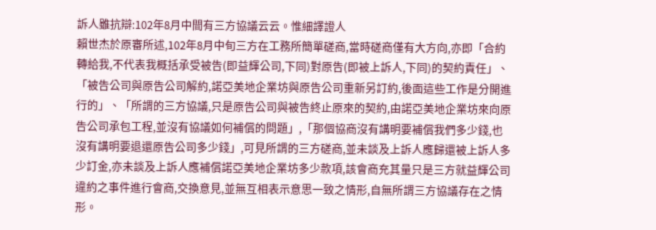訴人雖抗辯:102年8月中間有三方協議云云。惟細譯證人
賴世杰於原審所述,102年8月中旬三方在工務所簡單磋商,當時磋商僅有大方向,亦即「合約轉給我,不代表我概括承受被告(即益輝公司,下同)對原告(即被上訴人,下同)的契約責任」、「被告公司與原告公司解約,諾亞美地企業坊與原告公司重新另訂約,後面這些工作是分開進行的」、「所謂的三方協議,只是原告公司與被告終止原來的契約,由諾亞美地企業坊來向原告公司承包工程,並沒有協議如何補償的問題」,「那個協商沒有講明要補償我們多少錢,也沒有講明要退還原告公司多少錢」,可見所謂的三方磋商,並未談及上訴人應歸還被上訴人多少訂金,亦未談及上訴人應補償諾亞美地企業坊多少款項,該會商充其量只是三方就益輝公司違約之事件進行會商,交換意見,並無互相表示意思一致之情形,自無所謂三方協議存在之情形。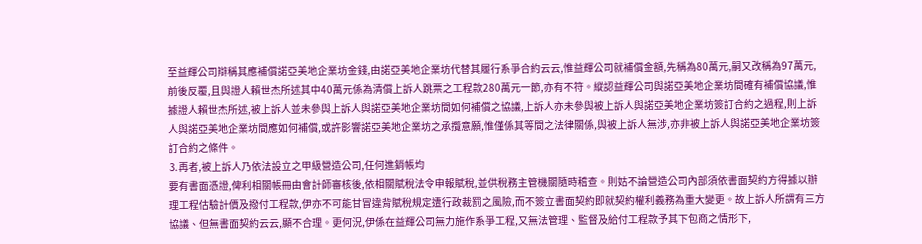至益輝公司辯稱其應補償諾亞美地企業坊金錢,由諾亞美地企業坊代替其履行系爭合約云云,惟益輝公司就補償金額,先稱為80萬元,嗣又改稱為97萬元,前後反覆,且與證人賴世杰所述其中40萬元係為清償上訴人跳票之工程款280萬元一節,亦有不符。縱認益輝公司與諾亞美地企業坊間確有補償協議,惟據證人賴世杰所述,被上訴人並未參與上訴人與諾亞美地企業坊間如何補償之協議,上訴人亦未參與被上訴人與諾亞美地企業坊簽訂合約之過程,則上訴人與諾亞美地企業坊間應如何補償,或許影響諾亞美地企業坊之承攬意願,惟僅係其等間之法律關係,與被上訴人無涉,亦非被上訴人與諾亞美地企業坊簽訂合約之條件。
⒊再者,被上訴人乃依法設立之甲級營造公司,任何進銷帳均
要有書面憑證,俾利相關帳冊由會計師審核後,依相關賦稅法令申報賦稅,並供稅務主管機關隨時稽查。則姑不論營造公司內部須依書面契約方得據以辦理工程估驗計價及撥付工程款,伊亦不可能甘冒違背賦稅規定遭行政裁罰之風險,而不簽立書面契約即就契約權利義務為重大變更。故上訴人所謂有三方協議、但無書面契約云云,顯不合理。更何況,伊係在益輝公司無力施作系爭工程,又無法管理、監督及給付工程款予其下包商之情形下,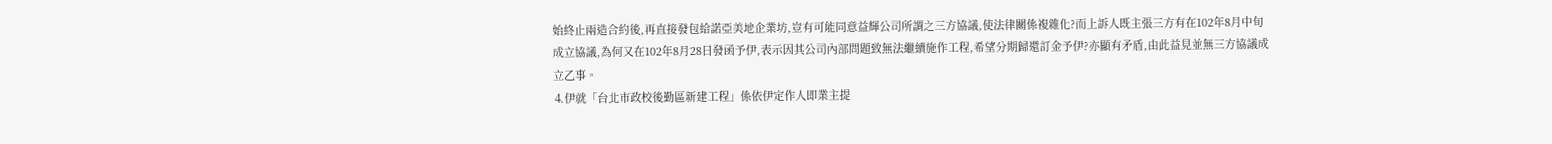始終止兩造合約後,再直接發包給諾亞美地企業坊,豈有可能同意益輝公司所謂之三方協議,使法律關係複雜化?而上訴人既主張三方有在102年8月中旬成立協議,為何又在102年8月28日發函予伊,表示因其公司內部問題致無法繼續施作工程,希望分期歸還訂金予伊?亦顯有矛盾,由此益見並無三方協議成立乙事。
⒋伊就「台北市政校後勤區新建工程」係依伊定作人即業主提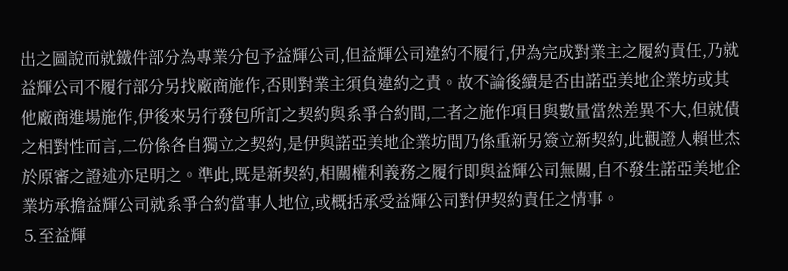出之圖說而就鐵件部分為專業分包予益輝公司,但益輝公司違約不履行,伊為完成對業主之履約責任,乃就益輝公司不履行部分另找廠商施作,否則對業主須負違約之責。故不論後續是否由諾亞美地企業坊或其他廠商進場施作,伊後來另行發包所訂之契約與系爭合約間,二者之施作項目與數量當然差異不大,但就債之相對性而言,二份係各自獨立之契約,是伊與諾亞美地企業坊間乃係重新另簽立新契約,此觀證人賴世杰於原審之證述亦足明之。準此,既是新契約,相關權利義務之履行即與益輝公司無關,自不發生諾亞美地企業坊承擔益輝公司就系爭合約當事人地位,或概括承受益輝公司對伊契約責任之情事。
⒌至益輝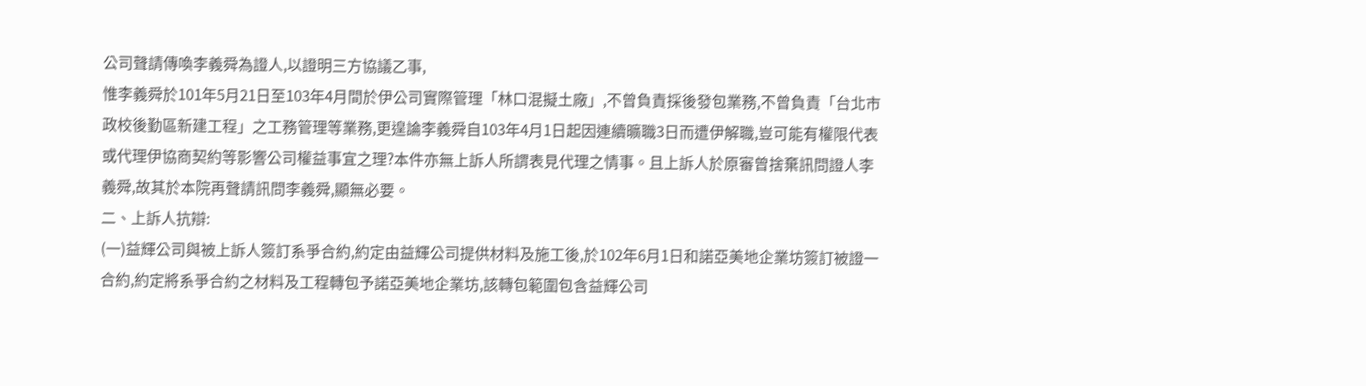公司聲請傳喚李義舜為證人,以證明三方協議乙事,
惟李義舜於101年5月21日至103年4月間於伊公司實際管理「林口混擬土廠」,不曾負責採後發包業務,不曾負責「台北市政校後勤區新建工程」之工務管理等業務,更遑論李義舜自103年4月1日起因連續曠職3日而遭伊解職,豈可能有權限代表或代理伊協商契約等影響公司權益事宜之理?本件亦無上訴人所謂表見代理之情事。且上訴人於原審曾捨棄訊問證人李義舜,故其於本院再聲請訊問李義舜,顯無必要。
二、上訴人抗辯:
(一)益輝公司與被上訴人簽訂系爭合約,約定由益輝公司提供材料及施工後,於102年6月1日和諾亞美地企業坊簽訂被證一合約,約定將系爭合約之材料及工程轉包予諾亞美地企業坊,該轉包範圍包含益輝公司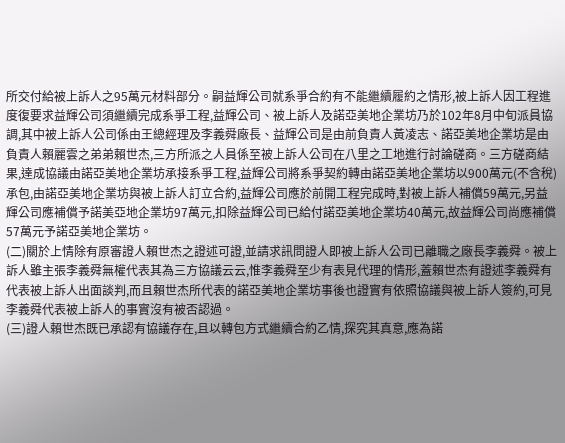所交付給被上訴人之95萬元材料部分。嗣益輝公司就系爭合約有不能繼續履約之情形,被上訴人因工程進度復要求益輝公司須繼續完成系爭工程,益輝公司、被上訴人及諾亞美地企業坊乃於102年8月中旬派員協調,其中被上訴人公司係由王總經理及李義舜廠長、益輝公司是由前負責人黃凌志、諾亞美地企業坊是由負責人賴麗雲之弟弟賴世杰,三方所派之人員係至被上訴人公司在八里之工地進行討論磋商。三方磋商結果,達成協議由諾亞美地企業坊承接系爭工程,益輝公司將系爭契約轉由諾亞美地企業坊以900萬元(不含稅)承包,由諾亞美地企業坊與被上訴人訂立合約,益輝公司應於前開工程完成時,對被上訴人補償59萬元,另益輝公司應補償予諾美亞地企業坊97萬元,扣除益輝公司已給付諾亞美地企業坊40萬元,故益輝公司尚應補償57萬元予諾亞美地企業坊。
(二)關於上情除有原審證人賴世杰之證述可證,並請求訊問證人即被上訴人公司已離職之廠長李義舜。被上訴人雖主張李義舜無權代表其為三方協議云云,惟李義舜至少有表見代理的情形,蓋賴世杰有證述李義舜有代表被上訴人出面談判,而且賴世杰所代表的諾亞美地企業坊事後也證實有依照協議與被上訴人簽約,可見李義舜代表被上訴人的事實沒有被否認過。
(三)證人賴世杰既已承認有協議存在,且以轉包方式繼續合約乙情,探究其真意,應為諾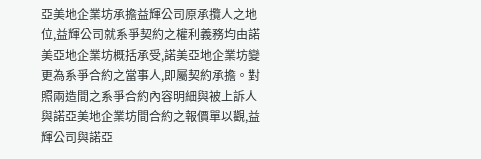亞美地企業坊承擔益輝公司原承攬人之地位,益輝公司就系爭契約之權利義務均由諾美亞地企業坊概括承受,諾美亞地企業坊變更為系爭合約之當事人,即屬契約承擔。對照兩造間之系爭合約內容明細與被上訴人與諾亞美地企業坊間合約之報價單以觀,益輝公司與諾亞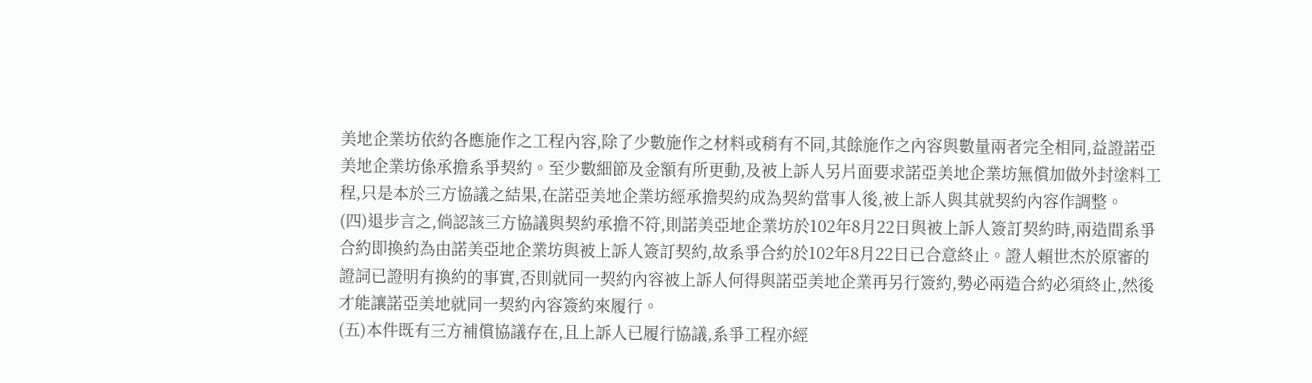美地企業坊依約各應施作之工程內容,除了少數施作之材料或稍有不同,其餘施作之內容與數量兩者完全相同,益證諾亞美地企業坊係承擔系爭契約。至少數細節及金額有所更動,及被上訴人另片面要求諾亞美地企業坊無償加做外封塗料工程,只是本於三方協議之結果,在諾亞美地企業坊經承擔契約成為契約當事人後,被上訴人與其就契約內容作調整。
(四)退步言之,倘認該三方協議與契約承擔不符,則諾美亞地企業坊於102年8月22日與被上訴人簽訂契約時,兩造間系爭合約即換約為由諾美亞地企業坊與被上訴人簽訂契約,故系爭合約於102年8月22日已合意終止。證人賴世杰於原審的證詞已證明有換約的事實,否則就同一契約內容被上訴人何得與諾亞美地企業再另行簽約,勢必兩造合約必須終止,然後才能讓諾亞美地就同一契約內容簽約來履行。
(五)本件既有三方補償協議存在,且上訴人已履行協議,系爭工程亦經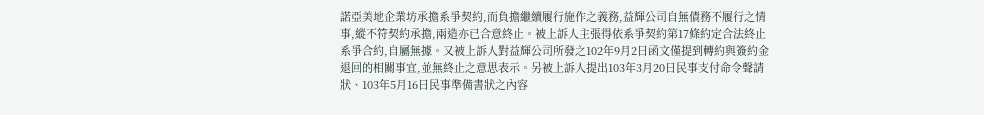諾亞美地企業坊承擔系爭契約,而負擔繼續履行施作之義務,益輝公司自無債務不履行之情事,縱不符契約承擔,兩造亦已合意終止。被上訴人主張得依系爭契約第17條約定合法終止系爭合約,自屬無據。又被上訴人對益輝公司所發之102年9月2日函文僅提到轉約與簽約金退回的相關事宜,並無終止之意思表示。另被上訴人提出103年3月20日民事支付命令聲請狀、103年5月16日民事準備書狀之內容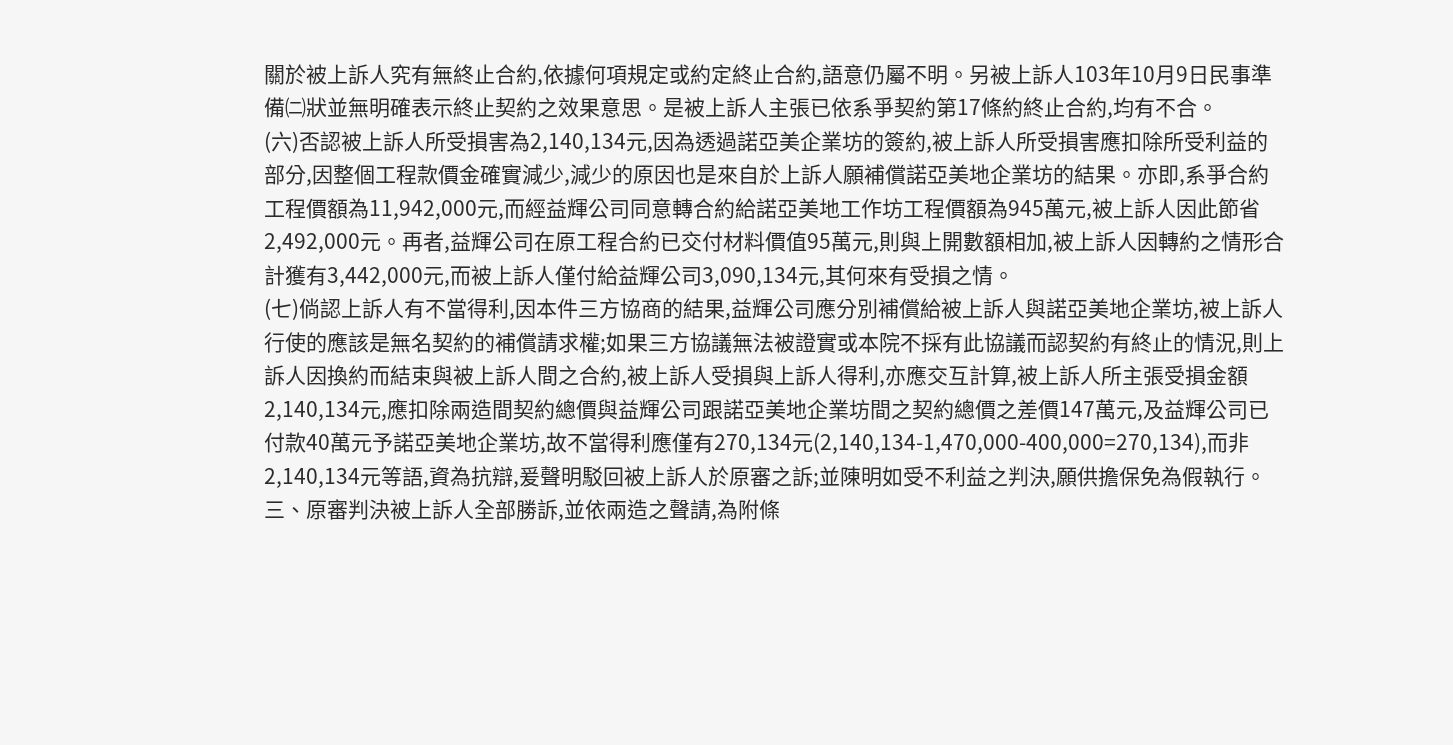關於被上訴人究有無終止合約,依據何項規定或約定終止合約,語意仍屬不明。另被上訴人103年10月9日民事準備㈡狀並無明確表示終止契約之效果意思。是被上訴人主張已依系爭契約第17條約終止合約,均有不合。
(六)否認被上訴人所受損害為2,140,134元,因為透過諾亞美企業坊的簽約,被上訴人所受損害應扣除所受利益的部分,因整個工程款價金確實減少,減少的原因也是來自於上訴人願補償諾亞美地企業坊的結果。亦即,系爭合約工程價額為11,942,000元,而經益輝公司同意轉合約給諾亞美地工作坊工程價額為945萬元,被上訴人因此節省2,492,000元。再者,益輝公司在原工程合約已交付材料價值95萬元,則與上開數額相加,被上訴人因轉約之情形合計獲有3,442,000元,而被上訴人僅付給益輝公司3,090,134元,其何來有受損之情。
(七)倘認上訴人有不當得利,因本件三方協商的結果,益輝公司應分別補償給被上訴人與諾亞美地企業坊,被上訴人行使的應該是無名契約的補償請求權;如果三方協議無法被證實或本院不採有此協議而認契約有終止的情況,則上訴人因換約而結束與被上訴人間之合約,被上訴人受損與上訴人得利,亦應交互計算,被上訴人所主張受損金額2,140,134元,應扣除兩造間契約總價與益輝公司跟諾亞美地企業坊間之契約總價之差價147萬元,及益輝公司已付款40萬元予諾亞美地企業坊,故不當得利應僅有270,134元(2,140,134-1,470,000-400,000=270,134),而非2,140,134元等語,資為抗辯,爰聲明駁回被上訴人於原審之訴;並陳明如受不利益之判決,願供擔保免為假執行。
三、原審判決被上訴人全部勝訴,並依兩造之聲請,為附條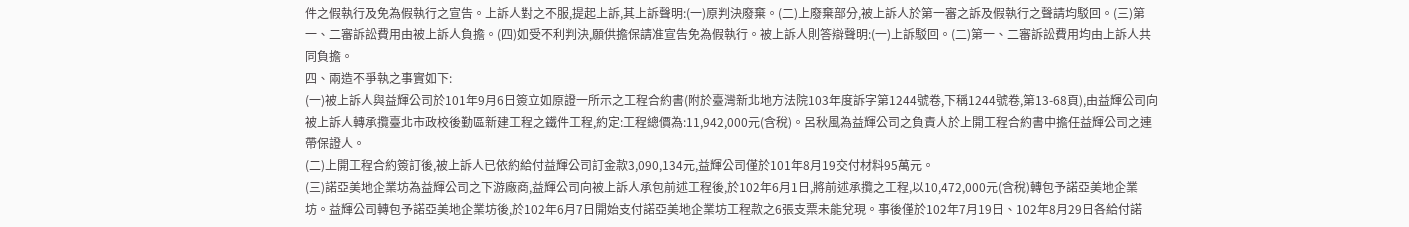件之假執行及免為假執行之宣告。上訴人對之不服,提起上訴,其上訴聲明:(一)原判決廢棄。(二)上廢棄部分,被上訴人於第一審之訴及假執行之聲請均駁回。(三)第一、二審訴訟費用由被上訴人負擔。(四)如受不利判決,願供擔保請准宣告免為假執行。被上訴人則答辯聲明:(一)上訴駁回。(二)第一、二審訴訟費用均由上訴人共同負擔。
四、兩造不爭執之事實如下:
(一)被上訴人與益輝公司於101年9月6日簽立如原證一所示之工程合約書(附於臺灣新北地方法院103年度訴字第1244號卷,下稱1244號卷,第13-68頁),由益輝公司向被上訴人轉承攬臺北市政校後勤區新建工程之鐵件工程,約定:工程總價為:11,942,000元(含稅)。呂秋風為益輝公司之負責人於上開工程合約書中擔任益輝公司之連帶保證人。
(二)上開工程合約簽訂後,被上訴人已依約給付益輝公司訂金款3,090,134元,益輝公司僅於101年8月19交付材料95萬元。
(三)諾亞美地企業坊為益輝公司之下游廠商,益輝公司向被上訴人承包前述工程後,於102年6月1日,將前述承攬之工程,以10,472,000元(含稅)轉包予諾亞美地企業坊。益輝公司轉包予諾亞美地企業坊後,於102年6月7日開始支付諾亞美地企業坊工程款之6張支票未能兌現。事後僅於102年7月19日、102年8月29日各給付諾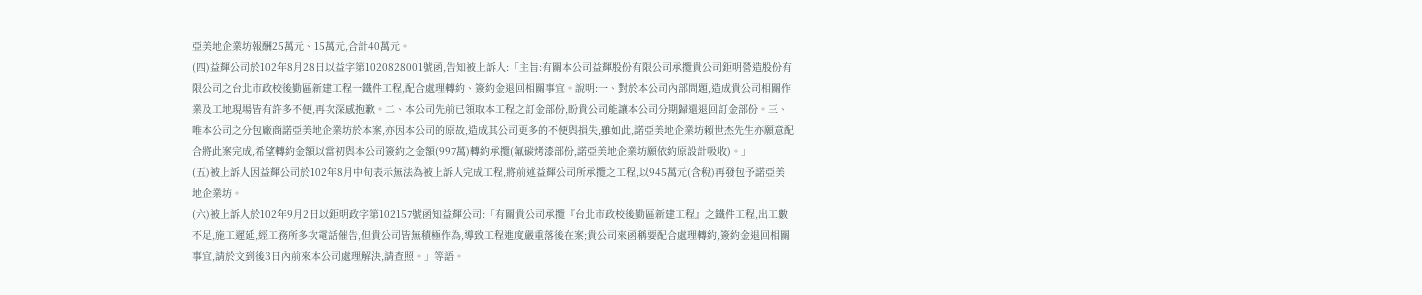亞美地企業坊報酬25萬元、15萬元,合計40萬元。
(四)益輝公司於102年8月28日以益字第1020828001號函,告知被上訴人:「主旨:有關本公司益輝股份有限公司承攬貴公司鉅明營造股份有限公司之台北市政校後勤區新建工程一鐵件工程,配合處理轉約、簽約金退回相關事宜。說明:一、對於本公司內部問題,造成貴公司相關作業及工地現場皆有許多不便,再次深感抱歉。二、本公司先前已領取本工程之訂金部份,盼貴公司能讓本公司分期歸還退回訂金部份。三、唯本公司之分包廠商諾亞美地企業坊於本案,亦因本公司的原故,造成其公司更多的不便與損失,雖如此,諾亞美地企業坊賴世杰先生亦願意配合將此案完成,希望轉約金額以當初與本公司簽約之金額(997萬)轉約承攬(氟碳烤漆部份,諾亞美地企業坊願依約原設計吸收)。」
(五)被上訴人因益輝公司於102年8月中旬表示無法為被上訴人完成工程,將前述益輝公司所承攬之工程,以945萬元(含稅)再發包予諾亞美地企業坊。
(六)被上訴人於102年9月2日以鉅明政字第102157號函知益輝公司:「有關貴公司承攬『台北市政校後勤區新建工程』之鐵件工程,出工數不足,施工遲延,經工務所多次電話催告,但貴公司皆無積極作為,導致工程進度嚴重落後在案;貴公司來函稱要配合處理轉約,簽約金退回相關事宜,請於文到後3日內前來本公司處理解決,請查照。」等語。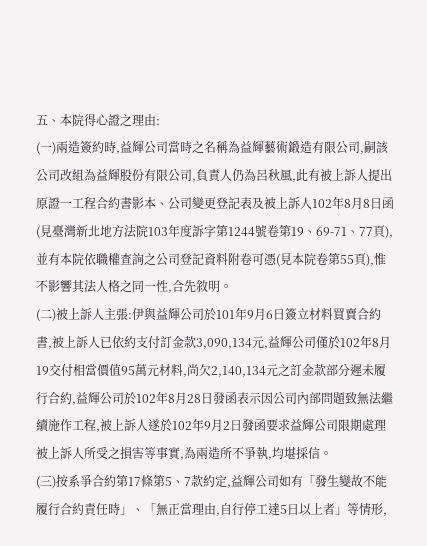五、本院得心證之理由:
(一)兩造簽約時,益輝公司當時之名稱為益輝藝術鍛造有限公司,嗣該公司改組為益輝股份有限公司,負責人仍為呂秋風,此有被上訴人提出原證一工程合約書影本、公司變更登記表及被上訴人102年8月8日函(見臺灣新北地方法院103年度訴字第1244號卷第19、69-71、77頁),並有本院依職權查詢之公司登記資料附卷可憑(見本院卷第55頁),惟不影響其法人格之同一性,合先敘明。
(二)被上訴人主張:伊與益輝公司於101年9月6日簽立材料買賣合約書,被上訴人已依約支付訂金款3,090,134元,益輝公司僅於102年8月19交付相當價值95萬元材料,尚欠2,140,134元之訂金款部分遲未履行合約,益輝公司於102年8月28日發函表示因公司內部問題致無法繼續施作工程,被上訴人遂於102年9月2日發函要求益輝公司限期處理被上訴人所受之損害等事實,為兩造所不爭執,均堪採信。
(三)按系爭合約第17條第5、7款約定,益輝公司如有「發生變故不能履行合約責任時」、「無正當理由,自行停工達5日以上者」等情形,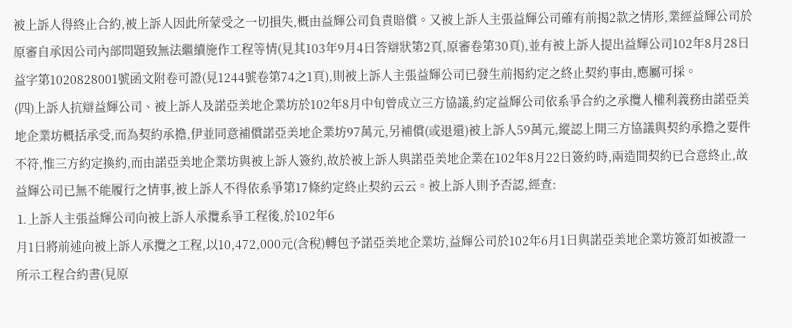被上訴人得終止合約,被上訴人因此所蒙受之一切損失,概由益輝公司負責賠償。又被上訴人主張益輝公司確有前揭2款之情形,業經益輝公司於原審自承因公司內部問題致無法繼續施作工程等情(見其103年9月4日答辯狀第2頁,原審卷第30頁),並有被上訴人提出益輝公司102年8月28日益字第1020828001號函文附卷可證(見1244號卷第74之1頁),則被上訴人主張益輝公司已發生前揭約定之終止契約事由,應屬可採。
(四)上訴人抗辯益輝公司、被上訴人及諾亞美地企業坊於102年8月中旬曾成立三方協議,約定益輝公司依系爭合約之承攬人權利義務由諾亞美地企業坊概括承受,而為契約承擔,伊並同意補償諾亞美地企業坊97萬元,另補償(或退還)被上訴人59萬元,縱認上開三方協議與契約承擔之要件不符,惟三方約定換約,而由諾亞美地企業坊與被上訴人簽約,故於被上訴人與諾亞美地企業在102年8月22日簽約時,兩造間契約已合意終止,故益輝公司已無不能履行之情事,被上訴人不得依系爭第17條約定終止契約云云。被上訴人則予否認,經查:
⒈上訴人主張益輝公司向被上訴人承攬系爭工程後,於102年6
月1日將前述向被上訴人承攬之工程,以10,472,000元(含稅)轉包予諾亞美地企業坊,益輝公司於102年6月1日與諾亞美地企業坊簽訂如被證一所示工程合約書(見原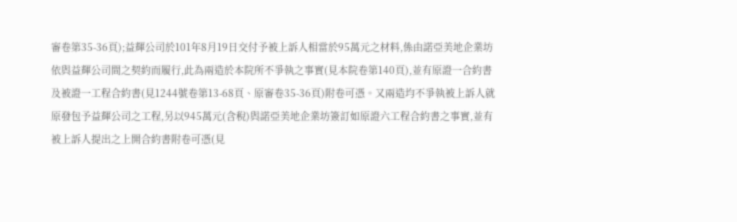審卷第35-36頁);益輝公司於101年8月19日交付予被上訴人相當於95萬元之材料,係由諾亞美地企業坊依與益輝公司間之契約而履行,此為兩造於本院所不爭執之事實(見本院卷第140頁),並有原證一合約書及被證一工程合約書(見1244號卷第13-68頁、原審卷35-36頁)附卷可憑。又兩造均不爭執被上訴人就原發包予益輝公司之工程,另以945萬元(含稅)與諾亞美地企業坊簽訂如原證六工程合約書之事實,並有被上訴人提出之上開合約書附卷可憑(見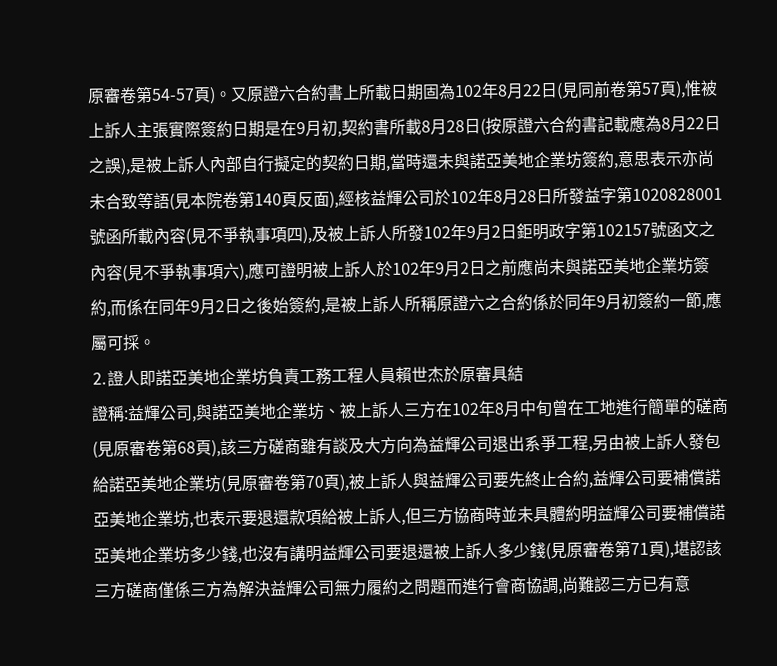原審卷第54-57頁)。又原證六合約書上所載日期固為102年8月22日(見同前卷第57頁),惟被上訴人主張實際簽約日期是在9月初,契約書所載8月28日(按原證六合約書記載應為8月22日之誤),是被上訴人內部自行擬定的契約日期,當時還未與諾亞美地企業坊簽約,意思表示亦尚未合致等語(見本院卷第140頁反面),經核益輝公司於102年8月28日所發益字第1020828001號函所載內容(見不爭執事項四),及被上訴人所發102年9月2日鉅明政字第102157號函文之內容(見不爭執事項六),應可證明被上訴人於102年9月2日之前應尚未與諾亞美地企業坊簽約,而係在同年9月2日之後始簽約,是被上訴人所稱原證六之合約係於同年9月初簽約一節,應屬可採。
⒉證人即諾亞美地企業坊負責工務工程人員賴世杰於原審具結
證稱:益輝公司,與諾亞美地企業坊、被上訴人三方在102年8月中旬曾在工地進行簡單的磋商(見原審卷第68頁),該三方磋商雖有談及大方向為益輝公司退出系爭工程,另由被上訴人發包給諾亞美地企業坊(見原審卷第70頁),被上訴人與益輝公司要先終止合約,益輝公司要補償諾亞美地企業坊,也表示要退還款項給被上訴人,但三方協商時並未具體約明益輝公司要補償諾亞美地企業坊多少錢,也沒有講明益輝公司要退還被上訴人多少錢(見原審卷第71頁),堪認該三方磋商僅係三方為解決益輝公司無力履約之問題而進行會商協調,尚難認三方已有意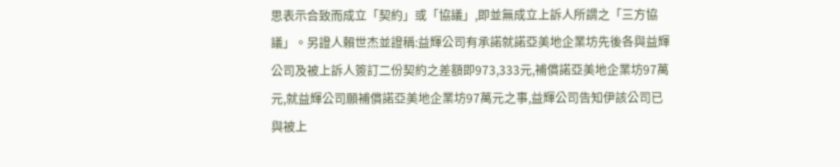思表示合致而成立「契約」或「協議」,即並無成立上訴人所謂之「三方協議」。另證人賴世杰並證稱:益輝公司有承諾就諾亞美地企業坊先後各與益輝公司及被上訴人簽訂二份契約之差額即973,333元,補償諾亞美地企業坊97萬元,就益輝公司願補償諾亞美地企業坊97萬元之事,益輝公司告知伊該公司已與被上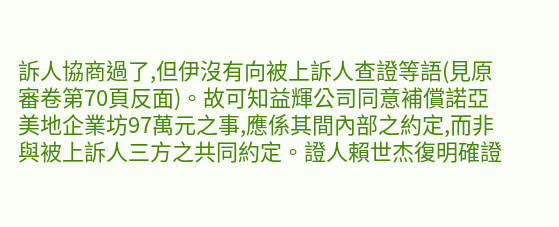訴人協商過了,但伊沒有向被上訴人查證等語(見原審卷第70頁反面)。故可知益輝公司同意補償諾亞美地企業坊97萬元之事,應係其間內部之約定,而非與被上訴人三方之共同約定。證人賴世杰復明確證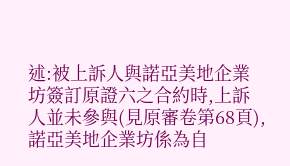述:被上訴人與諾亞美地企業坊簽訂原證六之合約時,上訴人並未參與(見原審卷第68頁),諾亞美地企業坊係為自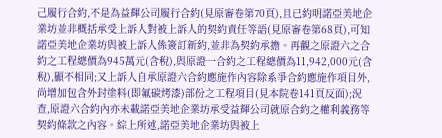己履行合約,不是為益輝公司履行合約(見原審卷第70頁),且已約明諾亞美地企業坊並非概括承受上訴人對被上訴人的契約責任等語(見原審卷第68頁),可知諾亞美地企業坊與被上訴人係簽訂新約,並非為契約承擔。再觀之原證六之合約之工程總價為945萬元(含稅),與原證一合約之工程總價為11,942,000元(含稅),顯不相同;又上訴人自承原證六合約應施作內容除系爭合約應施作項目外,尚增加包含外封塗料(即氟碳烤漆)部份之工程項目(見本院卷141頁反面);況查,原證六合約內亦未載諾亞美地企業坊承受益輝公司就原合約之權利義務等契約條款之內容。綜上所述,諾亞美地企業坊與被上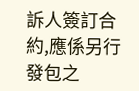訴人簽訂合約,應係另行發包之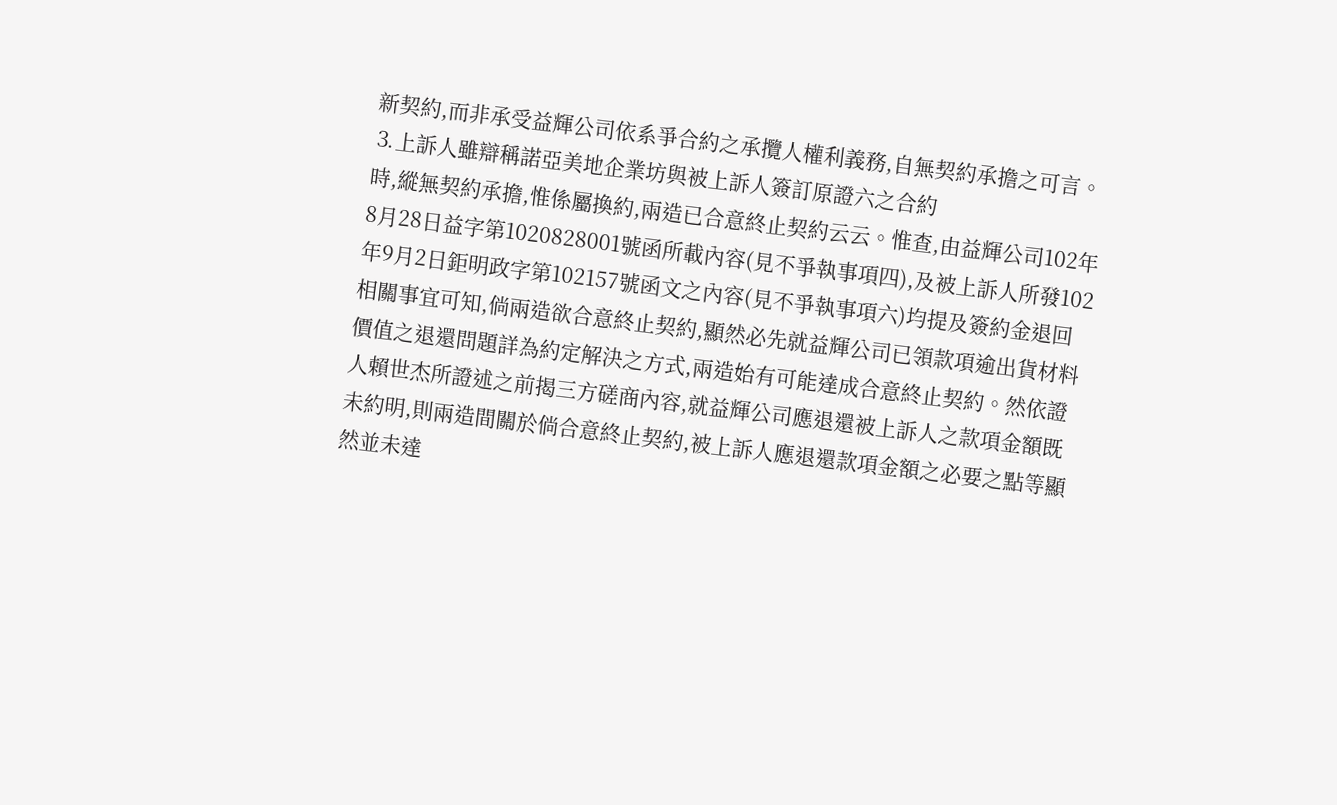新契約,而非承受益輝公司依系爭合約之承攬人權利義務,自無契約承擔之可言。
⒊上訴人雖辯稱諾亞美地企業坊與被上訴人簽訂原證六之合約
時,縱無契約承擔,惟係屬換約,兩造已合意終止契約云云。惟查,由益輝公司102年8月28日益字第1020828001號函所載內容(見不爭執事項四),及被上訴人所發102年9月2日鉅明政字第102157號函文之內容(見不爭執事項六)均提及簽約金退回相關事宜可知,倘兩造欲合意終止契約,顯然必先就益輝公司已領款項逾出貨材料價值之退還問題詳為約定解決之方式,兩造始有可能達成合意終止契約。然依證人賴世杰所證述之前揭三方磋商內容,就益輝公司應退還被上訴人之款項金額既未約明,則兩造間關於倘合意終止契約,被上訴人應退還款項金額之必要之點等顯然並未達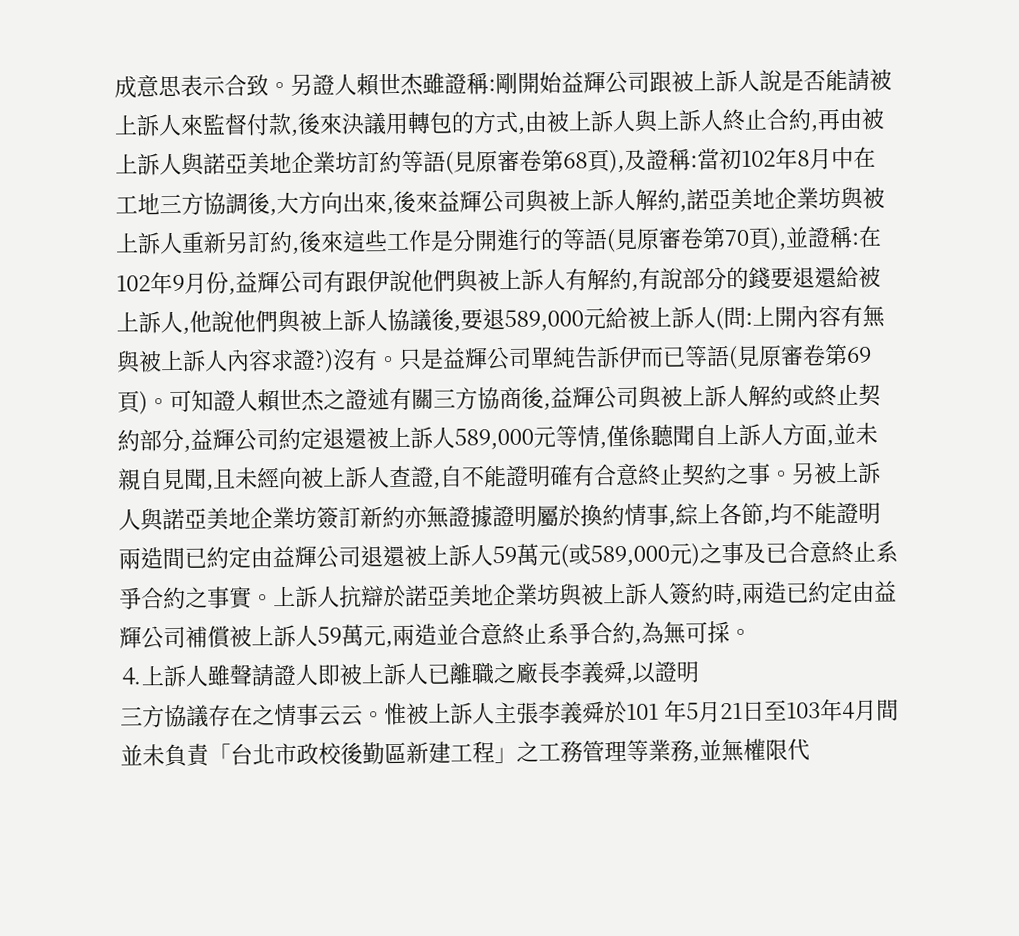成意思表示合致。另證人賴世杰雖證稱:剛開始益輝公司跟被上訴人說是否能請被上訴人來監督付款,後來決議用轉包的方式,由被上訴人與上訴人終止合約,再由被上訴人與諾亞美地企業坊訂約等語(見原審卷第68頁),及證稱:當初102年8月中在工地三方協調後,大方向出來,後來益輝公司與被上訴人解約,諾亞美地企業坊與被上訴人重新另訂約,後來這些工作是分開進行的等語(見原審卷第70頁),並證稱:在102年9月份,益輝公司有跟伊說他們與被上訴人有解約,有說部分的錢要退還給被上訴人,他說他們與被上訴人協議後,要退589,000元給被上訴人(問:上開內容有無與被上訴人內容求證?)沒有。只是益輝公司單純告訴伊而已等語(見原審卷第69頁)。可知證人賴世杰之證述有關三方協商後,益輝公司與被上訴人解約或終止契約部分,益輝公司約定退還被上訴人589,000元等情,僅係聽聞自上訴人方面,並未親自見聞,且未經向被上訴人查證,自不能證明確有合意終止契約之事。另被上訴人與諾亞美地企業坊簽訂新約亦無證據證明屬於換約情事,綜上各節,均不能證明兩造間已約定由益輝公司退還被上訴人59萬元(或589,000元)之事及已合意終止系爭合約之事實。上訴人抗辯於諾亞美地企業坊與被上訴人簽約時,兩造已約定由益輝公司補償被上訴人59萬元,兩造並合意終止系爭合約,為無可採。
⒋上訴人雖聲請證人即被上訴人已離職之廠長李義舜,以證明
三方協議存在之情事云云。惟被上訴人主張李義舜於101 年5月21日至103年4月間並未負責「台北市政校後勤區新建工程」之工務管理等業務,並無權限代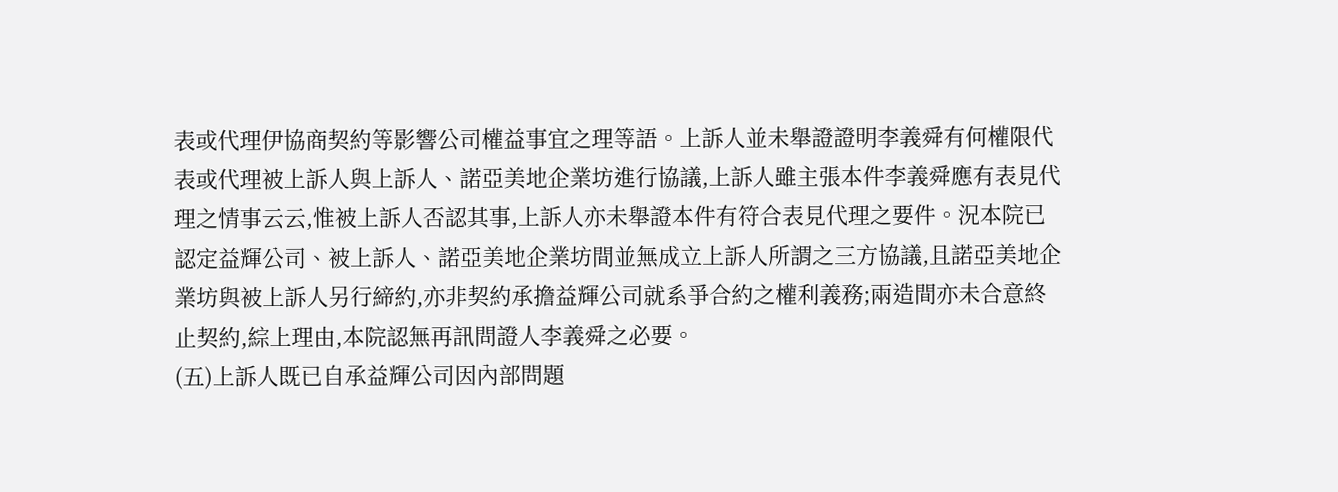表或代理伊協商契約等影響公司權益事宜之理等語。上訴人並未舉證證明李義舜有何權限代表或代理被上訴人與上訴人、諾亞美地企業坊進行協議,上訴人雖主張本件李義舜應有表見代理之情事云云,惟被上訴人否認其事,上訴人亦未舉證本件有符合表見代理之要件。況本院已認定益輝公司、被上訴人、諾亞美地企業坊間並無成立上訴人所謂之三方協議,且諾亞美地企業坊與被上訴人另行締約,亦非契約承擔益輝公司就系爭合約之權利義務;兩造間亦未合意終止契約,綜上理由,本院認無再訊問證人李義舜之必要。
(五)上訴人既已自承益輝公司因內部問題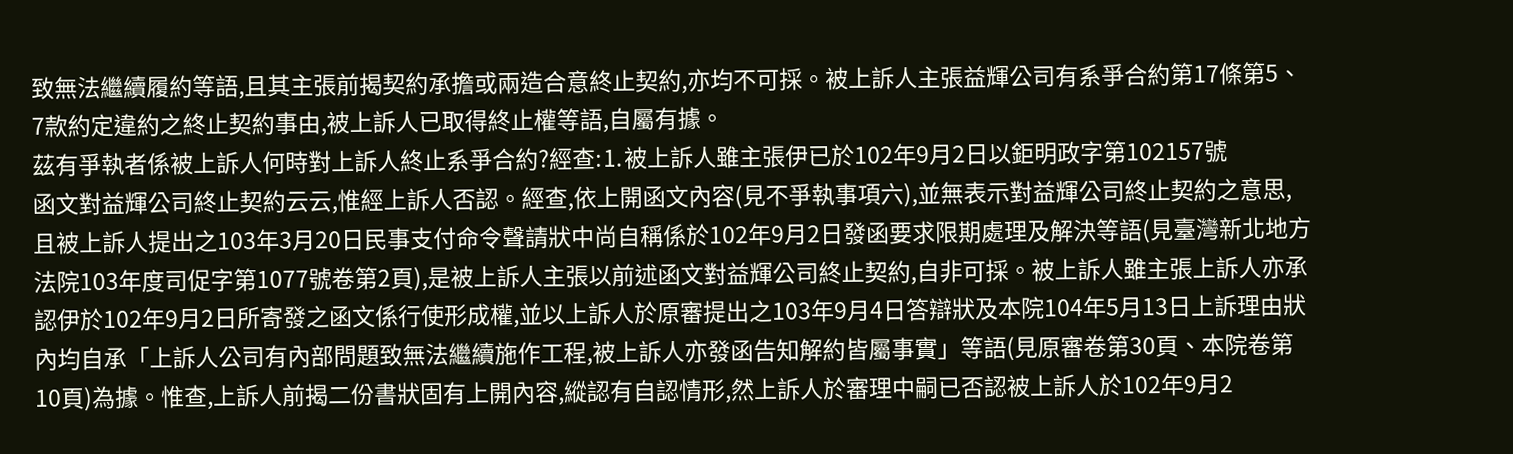致無法繼續履約等語,且其主張前揭契約承擔或兩造合意終止契約,亦均不可採。被上訴人主張益輝公司有系爭合約第17條第5、7款約定違約之終止契約事由,被上訴人已取得終止權等語,自屬有據。
茲有爭執者係被上訴人何時對上訴人終止系爭合約?經查:⒈被上訴人雖主張伊已於102年9月2日以鉅明政字第102157號
函文對益輝公司終止契約云云,惟經上訴人否認。經查,依上開函文內容(見不爭執事項六),並無表示對益輝公司終止契約之意思,且被上訴人提出之103年3月20日民事支付命令聲請狀中尚自稱係於102年9月2日發函要求限期處理及解決等語(見臺灣新北地方法院103年度司促字第1077號卷第2頁),是被上訴人主張以前述函文對益輝公司終止契約,自非可採。被上訴人雖主張上訴人亦承認伊於102年9月2日所寄發之函文係行使形成權,並以上訴人於原審提出之103年9月4日答辯狀及本院104年5月13日上訴理由狀內均自承「上訴人公司有內部問題致無法繼續施作工程,被上訴人亦發函告知解約皆屬事實」等語(見原審卷第30頁、本院卷第10頁)為據。惟查,上訴人前揭二份書狀固有上開內容,縱認有自認情形,然上訴人於審理中嗣已否認被上訴人於102年9月2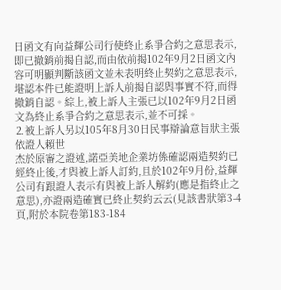日函文有向益輝公司行使終止系爭合約之意思表示,即已撤銷前揭自認,而由依前揭102年9月2日函文內容可明顯判斷該函文並未表明終止契約之意思表示,堪認本件已能證明上訴人前揭自認與事實不符,而得撤銷自認。綜上,被上訴人主張已以102年9月2日函文為終止系爭合約之意思表示,並不可採。
⒉被上訴人另以105年8月30日民事辯論意旨狀主張依證人賴世
杰於原審之證述,諾亞美地企業坊係確認兩造契約已經終止後,才與被上訴人訂約,且於102年9月份,益輝公司有跟證人表示有與被上訴人解約(應是指終止之意思),亦證兩造確實已終止契約云云(見該書狀第3-4頁,附於本院卷第183-184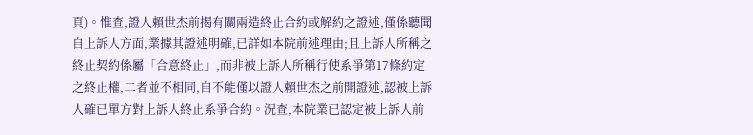頁)。惟查,證人賴世杰前揭有關兩造終止合約或解約之證述,僅係聽聞自上訴人方面,業據其證述明確,已詳如本院前述理由;且上訴人所稱之終止契約係屬「合意終止」,而非被上訴人所稱行使系爭第17條約定之終止權,二者並不相同,自不能僅以證人賴世杰之前開證述,認被上訴人確已單方對上訴人終止系爭合約。況查,本院業已認定被上訴人前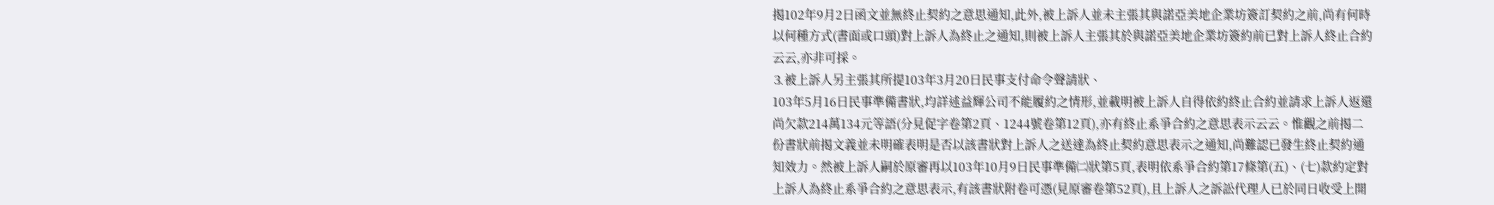揭102年9月2日函文並無終止契約之意思通知,此外,被上訴人並未主張其與諾亞美地企業坊簽訂契約之前,尚有何時以何種方式(書面或口頭)對上訴人為終止之通知,則被上訴人主張其於與諾亞美地企業坊簽約前已對上訴人終止合約云云,亦非可採。
⒊被上訴人另主張其所提103年3月20日民事支付命令聲請狀、
103年5月16日民事準備書狀,均詳述益輝公司不能履約之情形,並載明被上訴人自得依約終止合約並請求上訴人返還尚欠款214萬134元等語(分見促字卷第2頁、1244號卷第12頁),亦有終止系爭合約之意思表示云云。惟觀之前揭二份書狀前揭文義並未明確表明是否以該書狀對上訴人之送達為終止契約意思表示之通知,尚難認已發生終止契約通知效力。然被上訴人嗣於原審再以103年10月9日民事準備㈡狀第5頁,表明依系爭合約第17條第(五)、(七)款約定對上訴人為終止系爭合約之意思表示,有該書狀附卷可憑(見原審卷第52頁),且上訴人之訴訟代理人已於同日收受上開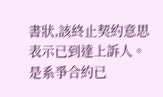書狀,該終止契約意思表示已到達上訴人。是系爭合約已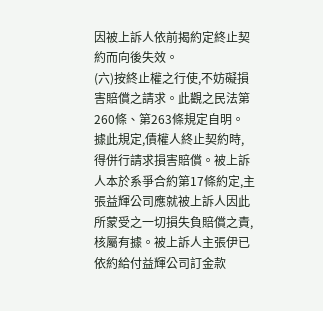因被上訴人依前揭約定終止契約而向後失效。
(六)按終止權之行使,不妨礙損害賠償之請求。此觀之民法第260條、第263條規定自明。據此規定,債權人終止契約時,得併行請求損害賠償。被上訴人本於系爭合約第17條約定,主張益輝公司應就被上訴人因此所蒙受之一切損失負賠償之責,核屬有據。被上訴人主張伊已依約給付益輝公司訂金款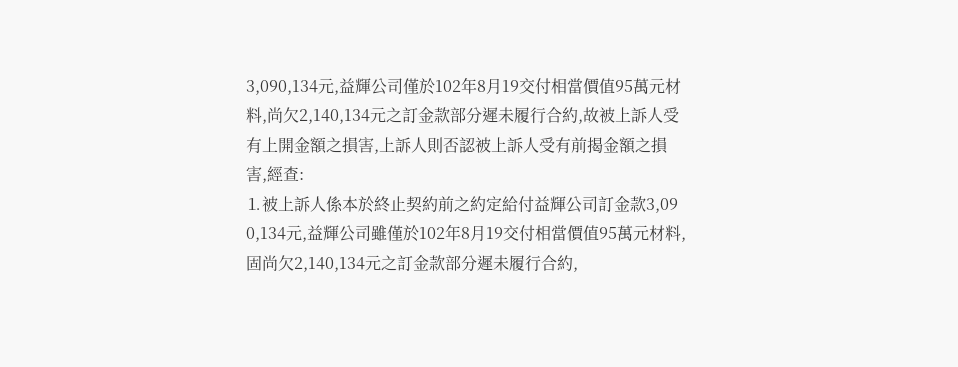3,090,134元,益輝公司僅於102年8月19交付相當價值95萬元材料,尚欠2,140,134元之訂金款部分遲未履行合約,故被上訴人受有上開金額之損害,上訴人則否認被上訴人受有前揭金額之損害,經查:
⒈被上訴人係本於終止契約前之約定給付益輝公司訂金款3,09
0,134元,益輝公司雖僅於102年8月19交付相當價值95萬元材料,固尚欠2,140,134元之訂金款部分遲未履行合約,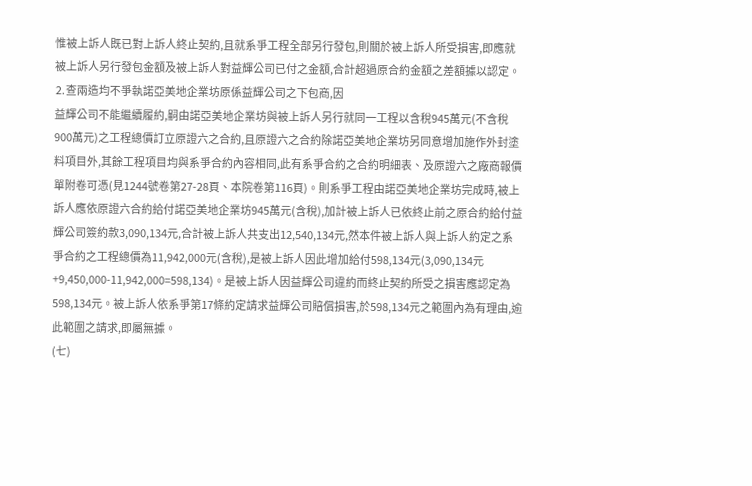惟被上訴人既已對上訴人終止契約,且就系爭工程全部另行發包,則關於被上訴人所受損害,即應就被上訴人另行發包金額及被上訴人對益輝公司已付之金額,合計超過原合約金額之差額據以認定。
⒉查兩造均不爭執諾亞美地企業坊原係益輝公司之下包商,因
益輝公司不能繼續履約,嗣由諾亞美地企業坊與被上訴人另行就同一工程以含稅945萬元(不含稅900萬元)之工程總價訂立原證六之合約,且原證六之合約除諾亞美地企業坊另同意增加施作外封塗料項目外,其餘工程項目均與系爭合約內容相同,此有系爭合約之合約明細表、及原證六之廠商報價單附卷可憑(見1244號卷第27-28頁、本院卷第116頁)。則系爭工程由諾亞美地企業坊完成時,被上訴人應依原證六合約給付諾亞美地企業坊945萬元(含稅),加計被上訴人已依終止前之原合約給付益輝公司簽約款3,090,134元,合計被上訴人共支出12,540,134元,然本件被上訴人與上訴人約定之系爭合約之工程總價為11,942,000元(含稅),是被上訴人因此增加給付598,134元(3,090,134元+9,450,000-11,942,000=598,134)。是被上訴人因益輝公司違約而終止契約所受之損害應認定為598,134元。被上訴人依系爭第17條約定請求益輝公司賠償損害,於598,134元之範圍內為有理由,逾此範圍之請求,即屬無據。
(七)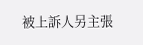被上訴人另主張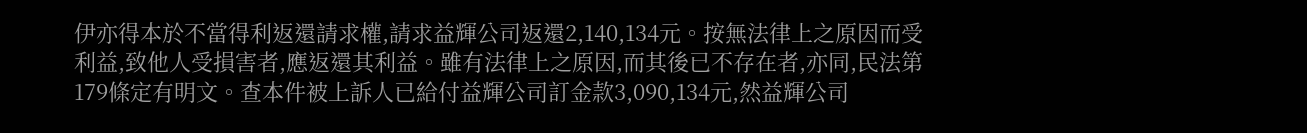伊亦得本於不當得利返還請求權,請求益輝公司返還2,140,134元。按無法律上之原因而受利益,致他人受損害者,應返還其利益。雖有法律上之原因,而其後已不存在者,亦同,民法第179條定有明文。查本件被上訴人已給付益輝公司訂金款3,090,134元,然益輝公司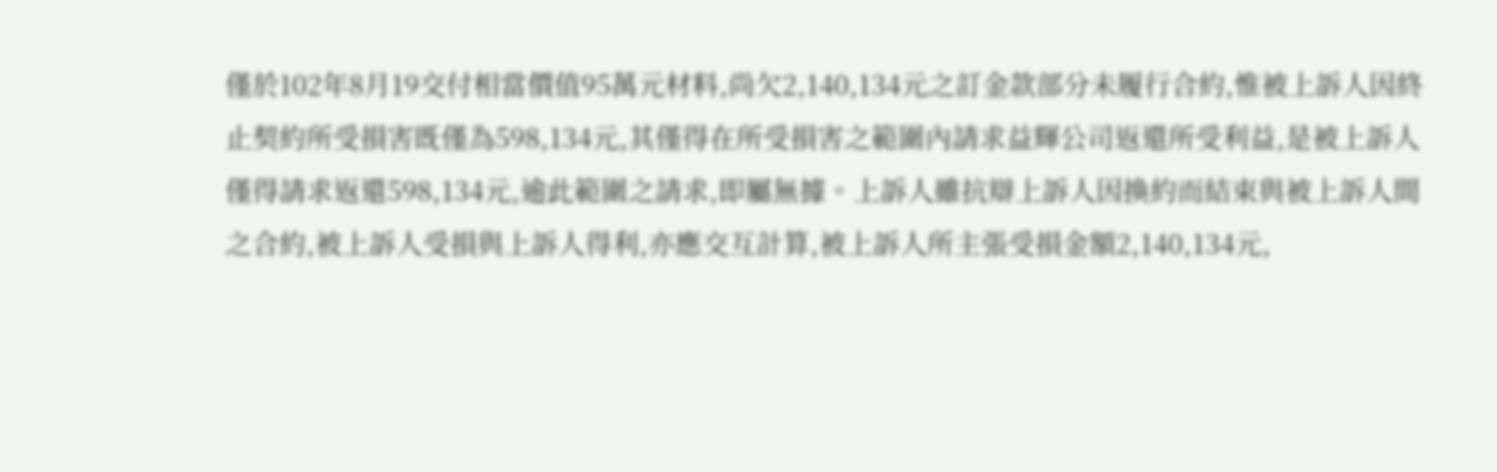僅於102年8月19交付相當價值95萬元材料,尚欠2,140,134元之訂金款部分未履行合約,惟被上訴人因終止契約所受損害既僅為598,134元,其僅得在所受損害之範圍內請求益輝公司返還所受利益,是被上訴人僅得請求返還598,134元,逾此範圍之請求,即屬無據。上訴人雖抗辯上訴人因換約而結束與被上訴人間之合約,被上訴人受損與上訴人得利,亦應交互計算,被上訴人所主張受損金額2,140,134元,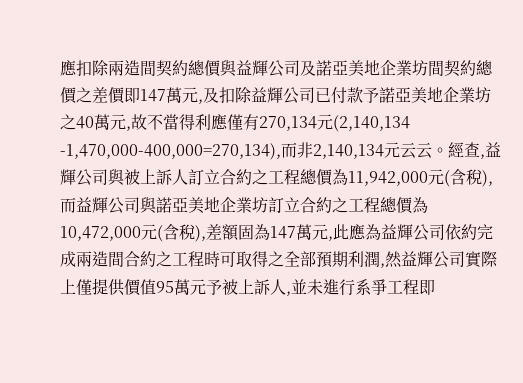應扣除兩造間契約總價與益輝公司及諾亞美地企業坊間契約總價之差價即147萬元,及扣除益輝公司已付款予諾亞美地企業坊之40萬元,故不當得利應僅有270,134元(2,140,134 -1,470,000-400,000=270,134),而非2,140,134元云云。經查,益輝公司與被上訴人訂立合約之工程總價為11,942,000元(含稅),而益輝公司與諾亞美地企業坊訂立合約之工程總價為10,472,000元(含稅),差額固為147萬元,此應為益輝公司依約完成兩造間合約之工程時可取得之全部預期利潤,然益輝公司實際上僅提供價值95萬元予被上訴人,並未進行系爭工程即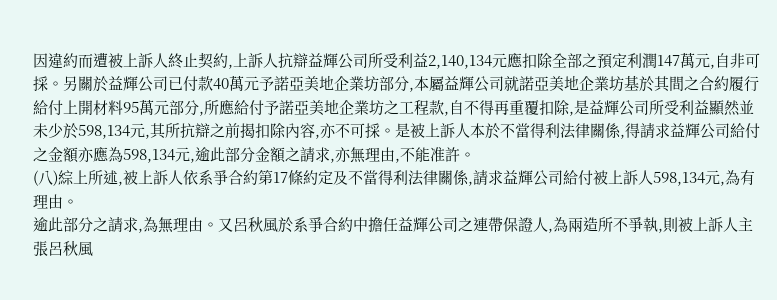因違約而遭被上訴人終止契約,上訴人抗辯益輝公司所受利益2,140,134元應扣除全部之預定利潤147萬元,自非可採。另關於益輝公司已付款40萬元予諾亞美地企業坊部分,本屬益輝公司就諾亞美地企業坊基於其間之合約履行給付上開材料95萬元部分,所應給付予諾亞美地企業坊之工程款,自不得再重覆扣除,是益輝公司所受利益顯然並未少於598,134元,其所抗辯之前揭扣除內容,亦不可採。是被上訴人本於不當得利法律關係,得請求益輝公司給付之金額亦應為598,134元,逾此部分金額之請求,亦無理由,不能准許。
(八)綜上所述,被上訴人依系爭合約第17條約定及不當得利法律關係,請求益輝公司給付被上訴人598,134元,為有理由。
逾此部分之請求,為無理由。又呂秋風於系爭合約中擔任益輝公司之連帶保證人,為兩造所不爭執,則被上訴人主張呂秋風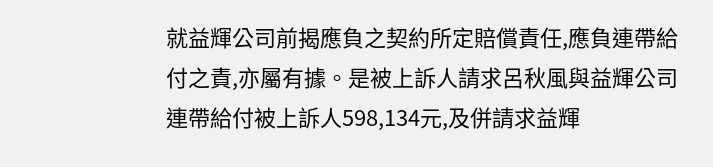就益輝公司前揭應負之契約所定賠償責任,應負連帶給付之責,亦屬有據。是被上訴人請求呂秋風與益輝公司連帶給付被上訴人598,134元,及併請求益輝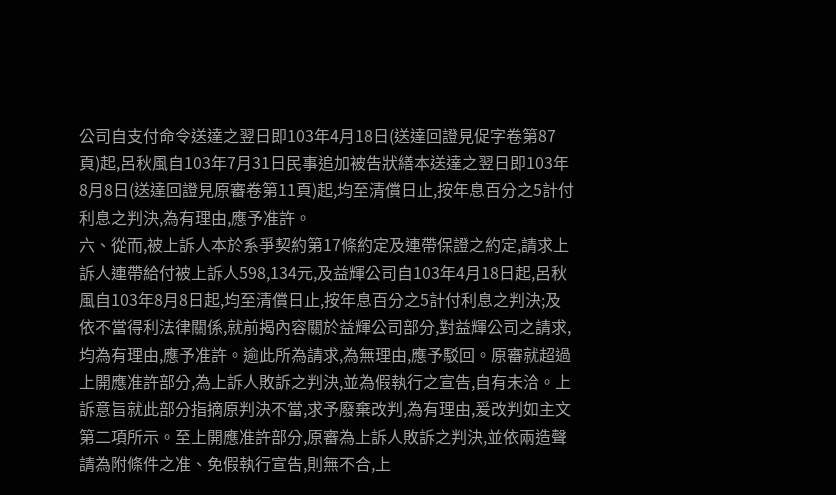公司自支付命令送達之翌日即103年4月18日(送達回證見促字卷第87頁)起,呂秋風自103年7月31日民事追加被告狀繕本送達之翌日即103年8月8日(送達回證見原審卷第11頁)起,均至清償日止,按年息百分之5計付利息之判決,為有理由,應予准許。
六、從而,被上訴人本於系爭契約第17條約定及連帶保證之約定,請求上訴人連帶給付被上訴人598,134元,及益輝公司自103年4月18日起,呂秋風自103年8月8日起,均至清償日止,按年息百分之5計付利息之判決;及依不當得利法律關係,就前揭內容關於益輝公司部分,對益輝公司之請求,均為有理由,應予准許。逾此所為請求,為無理由,應予駁回。原審就超過上開應准許部分,為上訴人敗訴之判決,並為假執行之宣告,自有未洽。上訴意旨就此部分指摘原判決不當,求予廢棄改判,為有理由,爰改判如主文第二項所示。至上開應准許部分,原審為上訴人敗訴之判決,並依兩造聲請為附條件之准、免假執行宣告,則無不合,上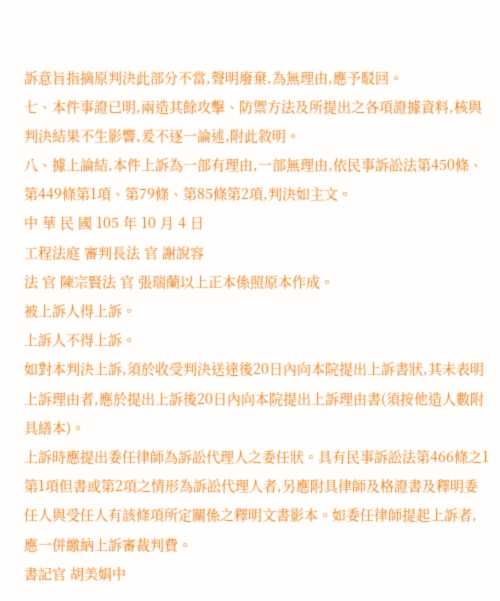訴意旨指摘原判決此部分不當,聲明廢棄,為無理由,應予駁回。
七、本件事證已明,兩造其餘攻擊、防禦方法及所提出之各項證據資料,核與判決結果不生影響,爰不逐一論述,附此敘明。
八、據上論結,本件上訴為一部有理由,一部無理由,依民事訴訟法第450條、第449條第1項、第79條、第85條第2項,判決如主文。
中 華 民 國 105 年 10 月 4 日
工程法庭 審判長法 官 謝說容
法 官 陳宗賢法 官 張瑞蘭以上正本係照原本作成。
被上訴人得上訴。
上訴人不得上訴。
如對本判決上訴,須於收受判決送達後20日內向本院提出上訴書狀,其未表明上訴理由者,應於提出上訴後20日內向本院提出上訴理由書(須按他造人數附具繕本)。
上訴時應提出委任律師為訴訟代理人之委任狀。具有民事訴訟法第466條之1第1項但書或第2項之情形為訴訟代理人者,另應附具律師及格證書及釋明委任人與受任人有該條項所定關係之釋明文書影本。如委任律師提起上訴者,應一併繳納上訴審裁判費。
書記官 胡美娟中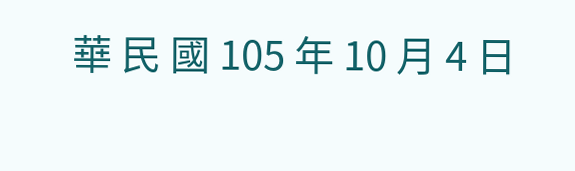華 民 國 105 年 10 月 4 日